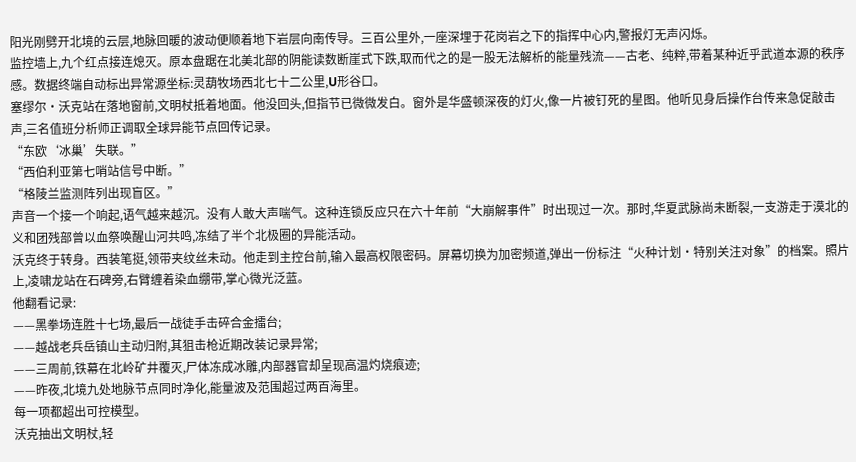阳光刚劈开北境的云层,地脉回暖的波动便顺着地下岩层向南传导。三百公里外,一座深埋于花岗岩之下的指挥中心内,警报灯无声闪烁。
监控墙上,九个红点接连熄灭。原本盘踞在北美北部的阴能读数断崖式下跌,取而代之的是一股无法解析的能量残流——古老、纯粹,带着某种近乎武道本源的秩序感。数据终端自动标出异常源坐标:灵葫牧场西北七十二公里,U形谷口。
塞缪尔·沃克站在落地窗前,文明杖抵着地面。他没回头,但指节已微微发白。窗外是华盛顿深夜的灯火,像一片被钉死的星图。他听见身后操作台传来急促敲击声,三名值班分析师正调取全球异能节点回传记录。
“东欧‘冰巢’失联。”
“西伯利亚第七哨站信号中断。”
“格陵兰监测阵列出现盲区。”
声音一个接一个响起,语气越来越沉。没有人敢大声喘气。这种连锁反应只在六十年前“大崩解事件”时出现过一次。那时,华夏武脉尚未断裂,一支游走于漠北的义和团残部曾以血祭唤醒山河共鸣,冻结了半个北极圈的异能活动。
沃克终于转身。西装笔挺,领带夹纹丝未动。他走到主控台前,输入最高权限密码。屏幕切换为加密频道,弹出一份标注“火种计划·特别关注对象”的档案。照片上,凌啸龙站在石碑旁,右臂缠着染血绷带,掌心微光泛蓝。
他翻看记录:
——黑拳场连胜十七场,最后一战徒手击碎合金擂台;
——越战老兵岳镇山主动归附,其狙击枪近期改装记录异常;
——三周前,铁幕在北岭矿井覆灭,尸体冻成冰雕,内部器官却呈现高温灼烧痕迹;
——昨夜,北境九处地脉节点同时净化,能量波及范围超过两百海里。
每一项都超出可控模型。
沃克抽出文明杖,轻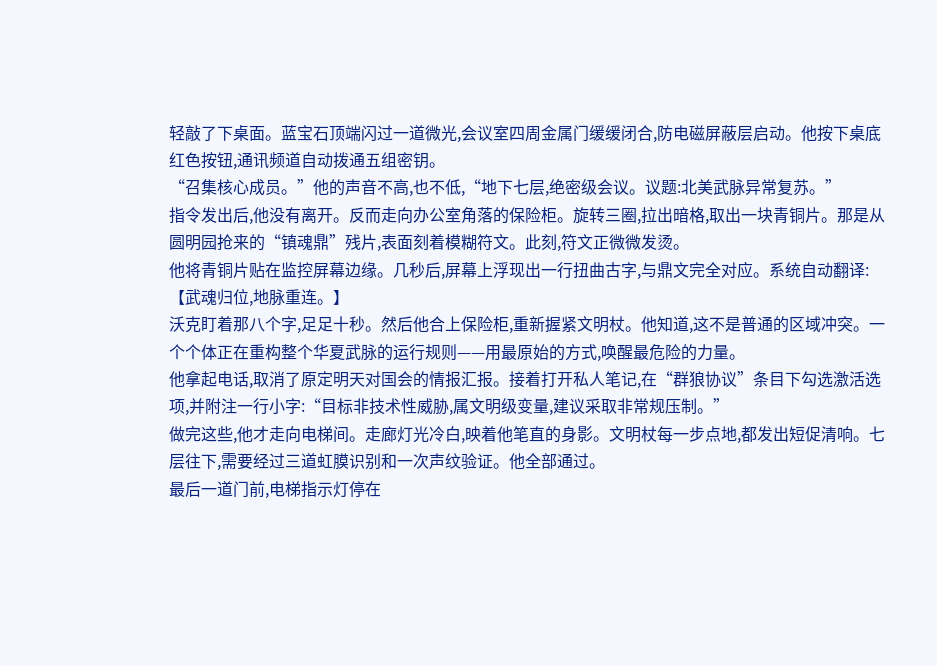轻敲了下桌面。蓝宝石顶端闪过一道微光,会议室四周金属门缓缓闭合,防电磁屏蔽层启动。他按下桌底红色按钮,通讯频道自动拨通五组密钥。
“召集核心成员。”他的声音不高,也不低,“地下七层,绝密级会议。议题:北美武脉异常复苏。”
指令发出后,他没有离开。反而走向办公室角落的保险柜。旋转三圈,拉出暗格,取出一块青铜片。那是从圆明园抢来的“镇魂鼎”残片,表面刻着模糊符文。此刻,符文正微微发烫。
他将青铜片贴在监控屏幕边缘。几秒后,屏幕上浮现出一行扭曲古字,与鼎文完全对应。系统自动翻译:
【武魂归位,地脉重连。】
沃克盯着那八个字,足足十秒。然后他合上保险柜,重新握紧文明杖。他知道,这不是普通的区域冲突。一个个体正在重构整个华夏武脉的运行规则——用最原始的方式,唤醒最危险的力量。
他拿起电话,取消了原定明天对国会的情报汇报。接着打开私人笔记,在“群狼协议”条目下勾选激活选项,并附注一行小字:“目标非技术性威胁,属文明级变量,建议采取非常规压制。”
做完这些,他才走向电梯间。走廊灯光冷白,映着他笔直的身影。文明杖每一步点地,都发出短促清响。七层往下,需要经过三道虹膜识别和一次声纹验证。他全部通过。
最后一道门前,电梯指示灯停在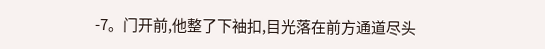-7。门开前,他整了下袖扣,目光落在前方通道尽头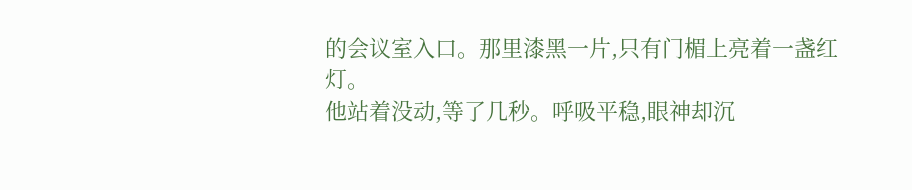的会议室入口。那里漆黑一片,只有门楣上亮着一盏红灯。
他站着没动,等了几秒。呼吸平稳,眼神却沉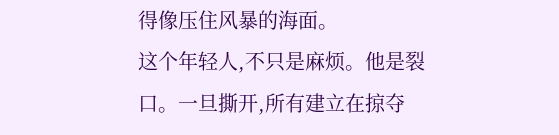得像压住风暴的海面。
这个年轻人,不只是麻烦。他是裂口。一旦撕开,所有建立在掠夺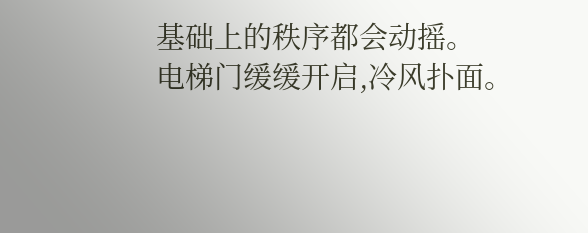基础上的秩序都会动摇。
电梯门缓缓开启,冷风扑面。